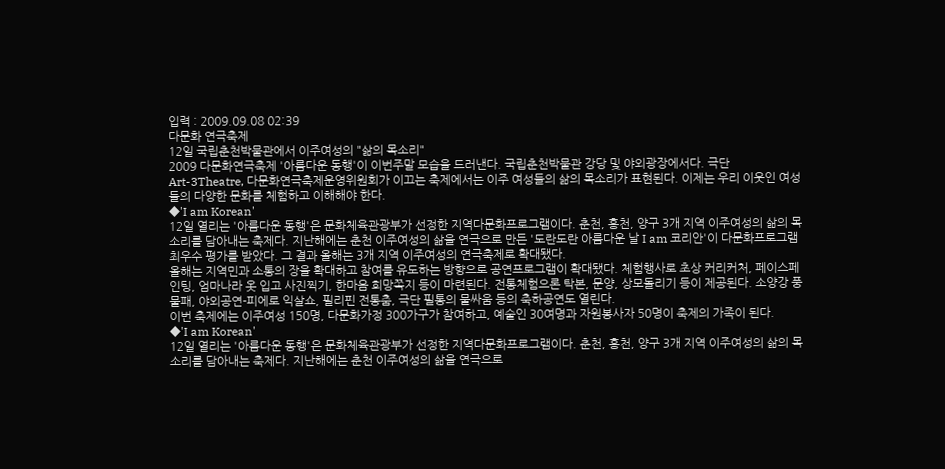입력 : 2009.09.08 02:39
다문화 연극축제
12일 국립춘천박물관에서 이주여성의 "삶의 목소리"
2009 다문화연극축제 '아름다운 동행'이 이번주말 모습을 드러낸다. 국립춘천박물관 강당 및 야외광장에서다. 극단 Art-3Theatre, 다문화연극축제운영위원회가 이끄는 축제에서는 이주 여성들의 삶의 목소리가 표현된다. 이제는 우리 이웃인 여성들의 다양한 문화를 체험하고 이해해야 한다.
◆'I am Korean'
12일 열리는 '아름다운 동행'은 문화체육관광부가 선정한 지역다문화프로그램이다. 춘천, 홍천, 양구 3개 지역 이주여성의 삶의 목소리를 담아내는 축제다. 지난해에는 춘천 이주여성의 삶을 연극으로 만든 '도란도란 아름다운 날 I am 코리안'이 다문화프로그램 최우수 평가를 받았다. 그 결과 올해는 3개 지역 이주여성의 연극축제로 확대됐다.
올해는 지역민과 소통의 장을 확대하고 참여를 유도하는 방향으로 공연프로그램이 확대됐다. 체험행사로 초상 커리커처, 페이스페인팅, 엄마나라 옷 입고 사진찍기, 한마음 희망쪽지 등이 마련된다. 전통체험으론 탁본, 문양, 상모돌리기 등이 제공된다. 소양강 풍물패, 야외공연-피에로 익살쇼, 필리핀 전통춤, 극단 필통의 물싸움 등의 축하공연도 열린다.
이번 축제에는 이주여성 150명, 다문화가정 300가구가 참여하고, 예술인 30여명과 자원봉사자 50명이 축제의 가족이 된다.
◆'I am Korean'
12일 열리는 '아름다운 동행'은 문화체육관광부가 선정한 지역다문화프로그램이다. 춘천, 홍천, 양구 3개 지역 이주여성의 삶의 목소리를 담아내는 축제다. 지난해에는 춘천 이주여성의 삶을 연극으로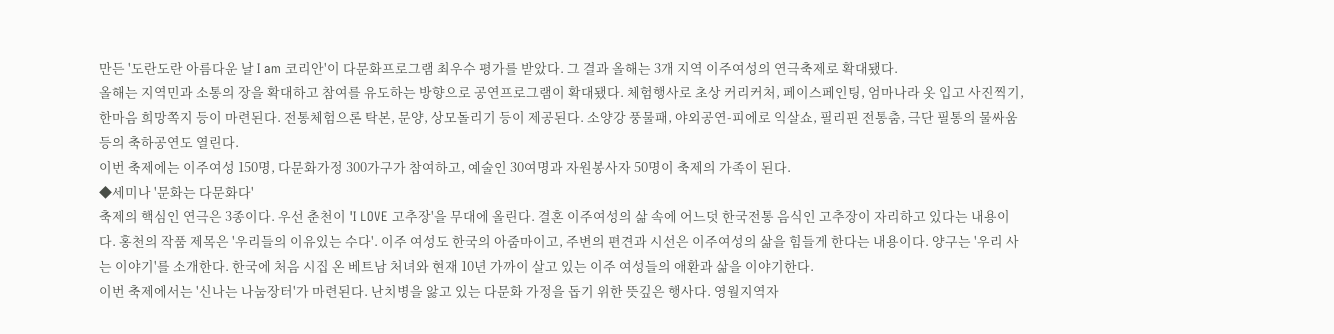만든 '도란도란 아름다운 날 I am 코리안'이 다문화프로그램 최우수 평가를 받았다. 그 결과 올해는 3개 지역 이주여성의 연극축제로 확대됐다.
올해는 지역민과 소통의 장을 확대하고 참여를 유도하는 방향으로 공연프로그램이 확대됐다. 체험행사로 초상 커리커처, 페이스페인팅, 엄마나라 옷 입고 사진찍기, 한마음 희망쪽지 등이 마련된다. 전통체험으론 탁본, 문양, 상모돌리기 등이 제공된다. 소양강 풍물패, 야외공연-피에로 익살쇼, 필리핀 전통춤, 극단 필통의 물싸움 등의 축하공연도 열린다.
이번 축제에는 이주여성 150명, 다문화가정 300가구가 참여하고, 예술인 30여명과 자원봉사자 50명이 축제의 가족이 된다.
◆세미나 '문화는 다문화다'
축제의 핵심인 연극은 3종이다. 우선 춘천이 'I LOVE 고추장'을 무대에 올린다. 결혼 이주여성의 삶 속에 어느덧 한국전통 음식인 고추장이 자리하고 있다는 내용이다. 홍천의 작품 제목은 '우리들의 이유있는 수다'. 이주 여성도 한국의 아줌마이고, 주변의 편견과 시선은 이주여성의 삶을 힘들게 한다는 내용이다. 양구는 '우리 사는 이야기'를 소개한다. 한국에 처음 시집 온 베트남 처녀와 현재 10년 가까이 살고 있는 이주 여성들의 애환과 삶을 이야기한다.
이번 축제에서는 '신나는 나눔장터'가 마련된다. 난치병을 앓고 있는 다문화 가정을 돕기 위한 뜻깊은 행사다. 영월지역자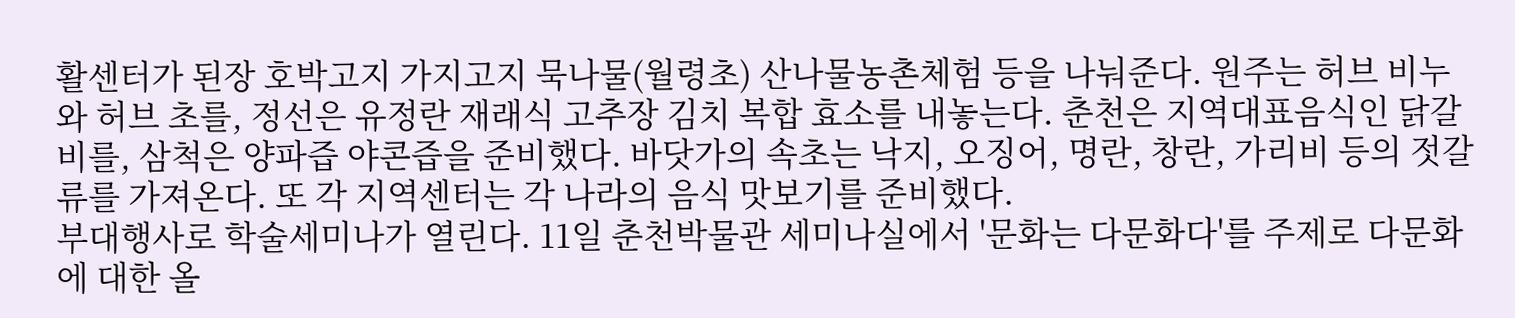활센터가 된장 호박고지 가지고지 묵나물(월령초) 산나물농촌체험 등을 나눠준다. 원주는 허브 비누와 허브 초를, 정선은 유정란 재래식 고추장 김치 복합 효소를 내놓는다. 춘천은 지역대표음식인 닭갈비를, 삼척은 양파즙 야콘즙을 준비했다. 바닷가의 속초는 낙지, 오징어, 명란, 창란, 가리비 등의 젓갈류를 가져온다. 또 각 지역센터는 각 나라의 음식 맛보기를 준비했다.
부대행사로 학술세미나가 열린다. 11일 춘천박물관 세미나실에서 '문화는 다문화다'를 주제로 다문화에 대한 올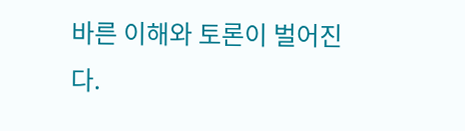바른 이해와 토론이 벌어진다.